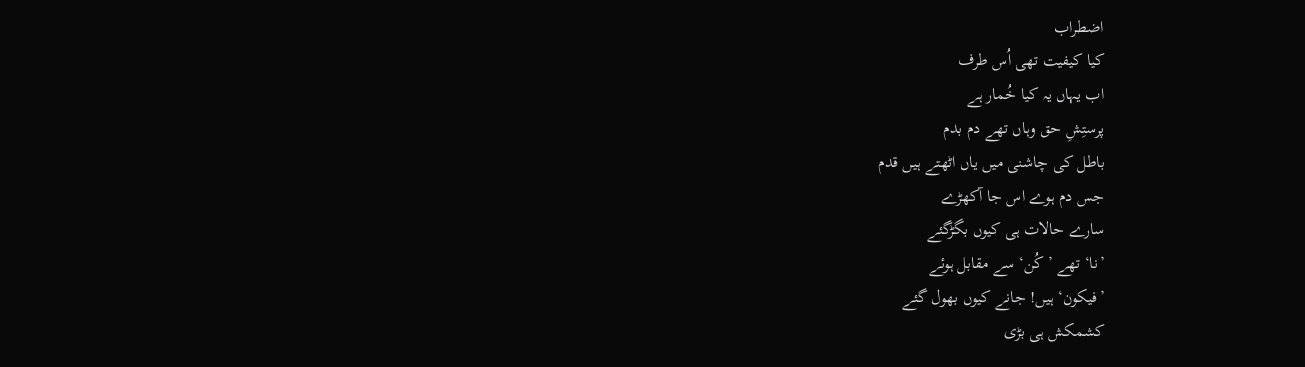اضطراب
کیا کیفیت تھی اُس طرف
اب یہاں یہ کیا خُمار ہے
پرستِشِ حق وہاں تھے دم بدم
باطل کی چاشنی میں یاں اٹھتے ہیں قدم
جس دم ہوے اس جا آکھڑے
سارے حالات ہی کیوں بگڑگئے
’نا‘ تھے ’کُن‘ سے مقابل ہوئے
’فیکون‘ ہیں! جانے کیوں بھول گئے
کشمکش ہی بڑی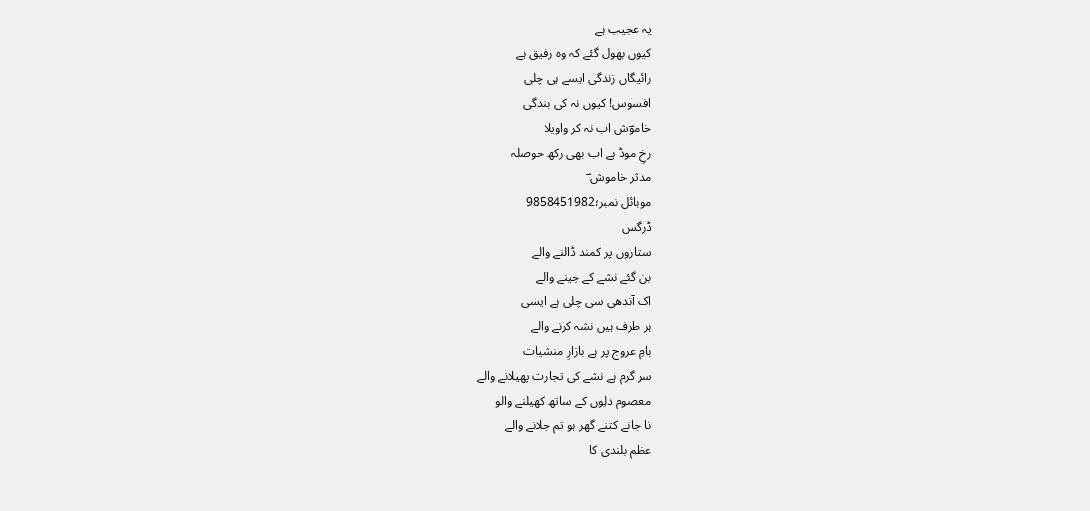یہ عجیب ہے
کیوں بھول گئے کہ وہ رفیق ہے
رائیگاں زندگی ایسے ہی چلی
افسوس! کیوں نہ کی بندگی
خاموؔش اب نہ کر واویلا
رخِ موڈ ہے اب بھی رکھ حوصلہ
مدثر خاموش ؔ
موبائل نمبر؛9858451982
ڈرگس
ستاروں پر کمند ڈالنے والے
بن گئے نشے کے جینے والے
اک آندھی سی چلی ہے ایسی
ہر طرف ہیں نشہ کرنے والے
بامِ عروج پر ہے بازارِ منشیات
سر گرم ہے نشے کی تجارت پھیلانے والے
معصوم دلِوں کے ساتھ کھیلنے والو
نا جانے کتنے گھر ہو تم جلانے والے
عظم بلندی کا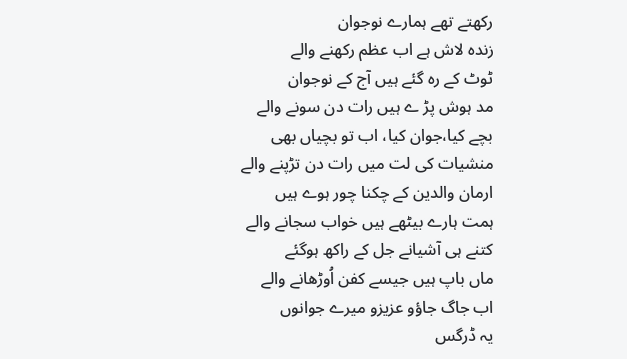رکھتے تھے ہمارے نوجوان
زندہ لاش ہے اب عظم رکھنے والے
ٹوٹ کے رہ گئے ہیں آج کے نوجوان
مد ہوش پڑ ے ہیں رات دن سونے والے
بچے کیا،جوان کیا، اب تو بچیاں بھی
منشیات کی لت میں رات دن تڑپنے والے
ارمان والدین کے چکنا چور ہوے ہیں
ہمت ہارے بیٹھے ہیں خواب سجانے والے
کتنے ہی آشیانے جل کے راکھ ہوگئے
ماں باپ ہیں جیسے کفن اُوڑھانے والے
اب جاگ جاؤو عزیزو میرے جوانوں
یہ ڈرگس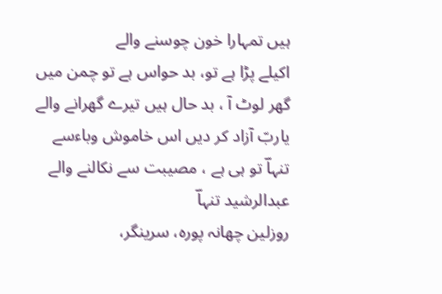ہیں تمہارا خون چوسنے والے
اکیلے پڑا ہے تو، بد حواس ہے تو چمن میں
گھر لوٹ آ ، بد حال ہیں تیرے گھرانے والے
یاربّ آزاد کر دیں اس خاموش وباءسے
تنہاؔ تو ہی ہے ، مصیبت سے نکالنے والے
عبدالرشید تنہاؔ
روزلین چھانہ پورہ، سرینگر،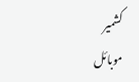کشمیر
موبائل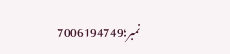نمبر؛7006194749